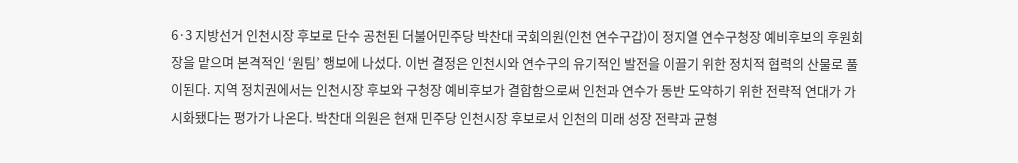6·3 지방선거 인천시장 후보로 단수 공천된 더불어민주당 박찬대 국회의원(인천 연수구갑)이 정지열 연수구청장 예비후보의 후원회장을 맡으며 본격적인 ‘원팀’ 행보에 나섰다. 이번 결정은 인천시와 연수구의 유기적인 발전을 이끌기 위한 정치적 협력의 산물로 풀이된다. 지역 정치권에서는 인천시장 후보와 구청장 예비후보가 결합함으로써 인천과 연수가 동반 도약하기 위한 전략적 연대가 가시화됐다는 평가가 나온다. 박찬대 의원은 현재 민주당 인천시장 후보로서 인천의 미래 성장 전략과 균형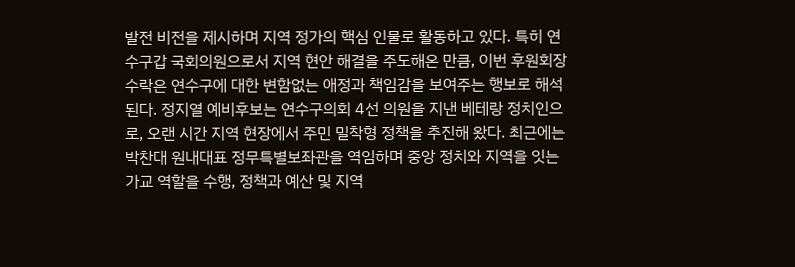발전 비전을 제시하며 지역 정가의 핵심 인물로 활동하고 있다. 특히 연수구갑 국회의원으로서 지역 현안 해결을 주도해온 만큼, 이번 후원회장 수락은 연수구에 대한 변함없는 애정과 책임감을 보여주는 행보로 해석된다. 정지열 예비후보는 연수구의회 4선 의원을 지낸 베테랑 정치인으로, 오랜 시간 지역 현장에서 주민 밀착형 정책을 추진해 왔다. 최근에는 박찬대 원내대표 정무특별보좌관을 역임하며 중앙 정치와 지역을 잇는 가교 역할을 수행, 정책과 예산 및 지역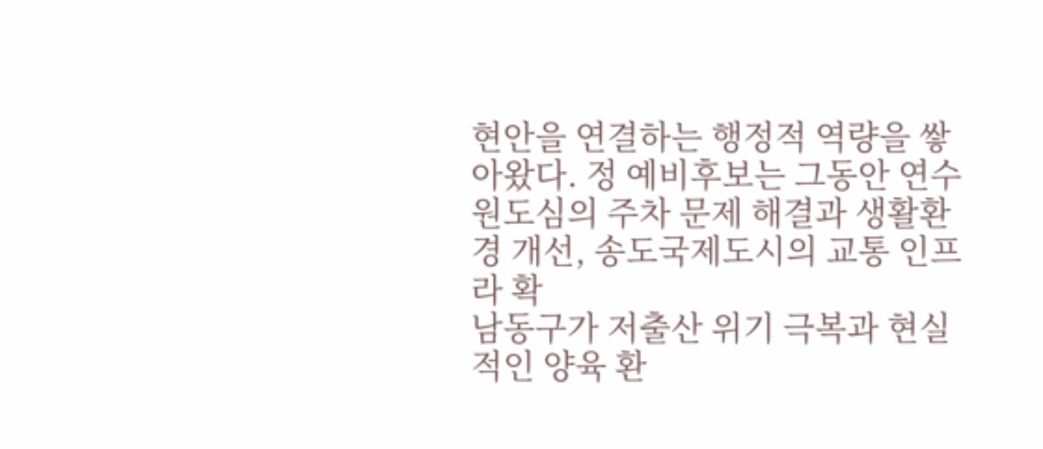현안을 연결하는 행정적 역량을 쌓아왔다. 정 예비후보는 그동안 연수 원도심의 주차 문제 해결과 생활환경 개선, 송도국제도시의 교통 인프라 확
남동구가 저출산 위기 극복과 현실적인 양육 환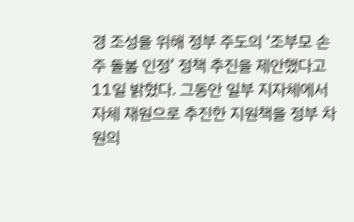경 조성을 위해 정부 주도의 ‘조부모 손주 돌봄 인정’ 정책 추진을 제안했다고 11일 밝혔다. 그동안 일부 지자체에서 자체 재원으로 추진한 지원책을 정부 차원의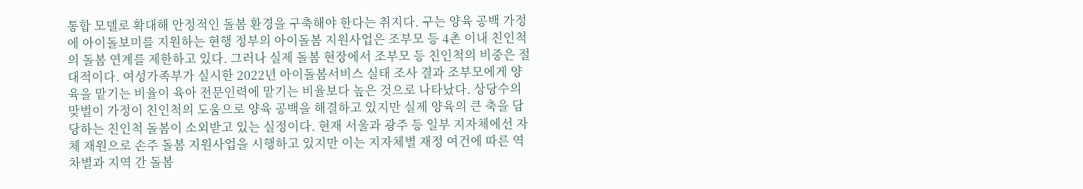통합 모델로 확대해 안정적인 돌봄 환경을 구축해야 한다는 취지다. 구는 양육 공백 가정에 아이돌보미를 지원하는 현행 정부의 아이돌봄 지원사업은 조부모 등 4촌 이내 친인척의 돌봄 연계를 제한하고 있다. 그러나 실제 돌봄 현장에서 조부모 등 친인척의 비중은 절대적이다. 여성가족부가 실시한 2022년 아이돌봄서비스 실태 조사 결과 조부모에게 양육을 맡기는 비율이 육아 전문인력에 맡기는 비율보다 높은 것으로 나타났다. 상당수의 맞벌이 가정이 친인척의 도움으로 양육 공백을 해결하고 있지만 실제 양육의 큰 축을 담당하는 친인척 돌봄이 소외받고 있는 실정이다. 현재 서울과 광주 등 일부 지자체에선 자체 재원으로 손주 돌봄 지원사업을 시행하고 있지만 이는 지자체별 재정 여건에 따른 역차별과 지역 간 돌봄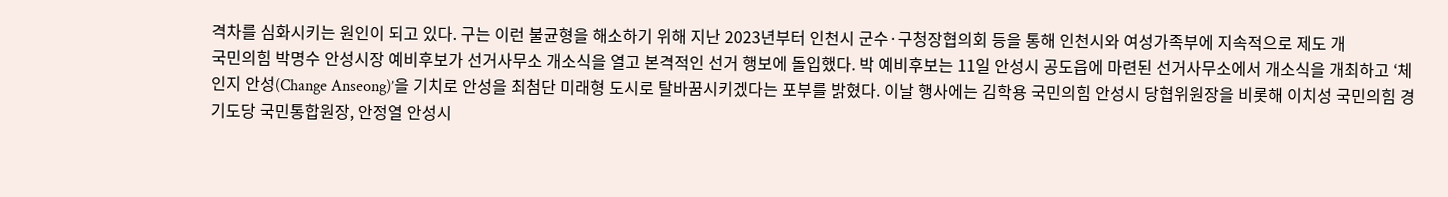격차를 심화시키는 원인이 되고 있다. 구는 이런 불균형을 해소하기 위해 지난 2023년부터 인천시 군수·구청장협의회 등을 통해 인천시와 여성가족부에 지속적으로 제도 개
국민의힘 박명수 안성시장 예비후보가 선거사무소 개소식을 열고 본격적인 선거 행보에 돌입했다. 박 예비후보는 11일 안성시 공도읍에 마련된 선거사무소에서 개소식을 개최하고 ‘체인지 안성(Change Anseong)’을 기치로 안성을 최첨단 미래형 도시로 탈바꿈시키겠다는 포부를 밝혔다. 이날 행사에는 김학용 국민의힘 안성시 당협위원장을 비롯해 이치성 국민의힘 경기도당 국민통합원장, 안정열 안성시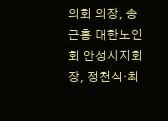의회 의장, 송근홍 대한노인회 안성시지회장, 정천식·최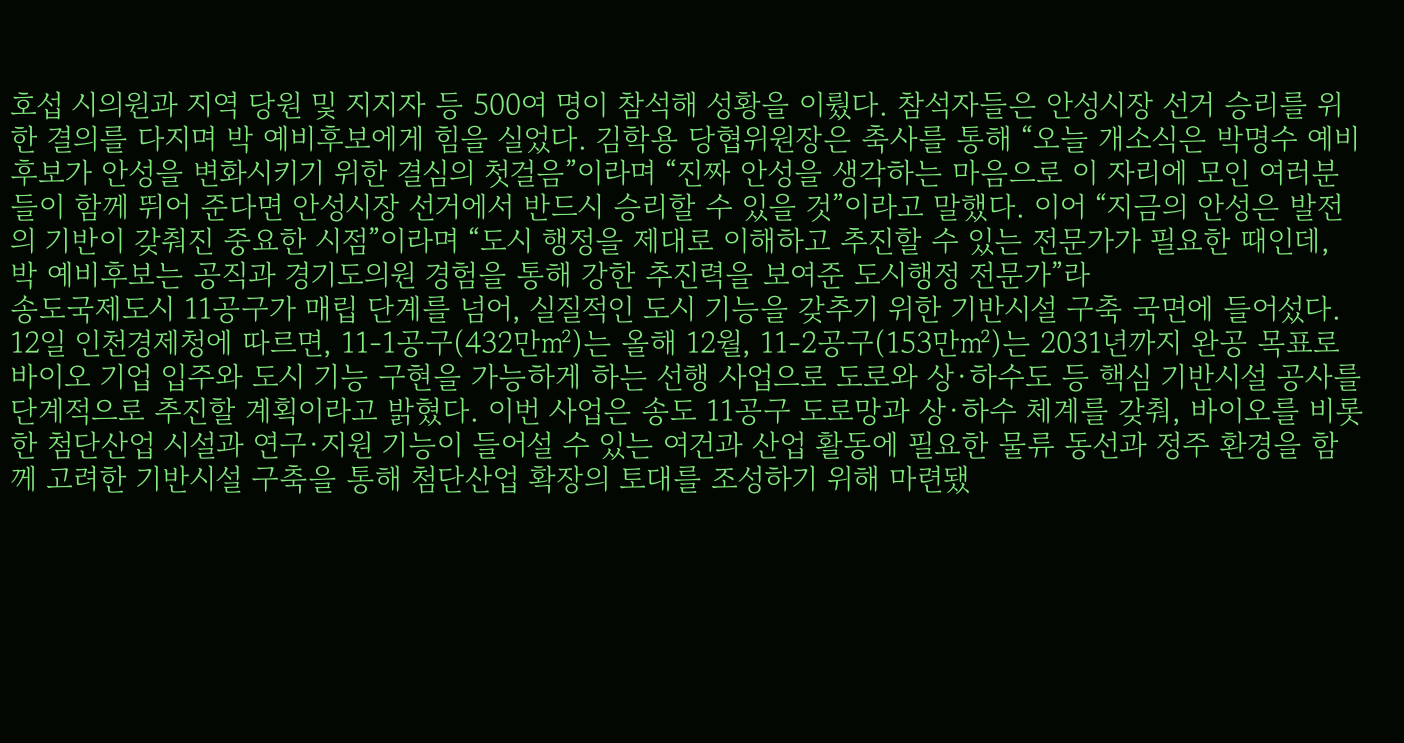호섭 시의원과 지역 당원 및 지지자 등 500여 명이 참석해 성황을 이뤘다. 참석자들은 안성시장 선거 승리를 위한 결의를 다지며 박 예비후보에게 힘을 실었다. 김학용 당협위원장은 축사를 통해 “오늘 개소식은 박명수 예비후보가 안성을 변화시키기 위한 결심의 첫걸음”이라며 “진짜 안성을 생각하는 마음으로 이 자리에 모인 여러분들이 함께 뛰어 준다면 안성시장 선거에서 반드시 승리할 수 있을 것”이라고 말했다. 이어 “지금의 안성은 발전의 기반이 갖춰진 중요한 시점”이라며 “도시 행정을 제대로 이해하고 추진할 수 있는 전문가가 필요한 때인데, 박 예비후보는 공직과 경기도의원 경험을 통해 강한 추진력을 보여준 도시행정 전문가”라
송도국제도시 11공구가 매립 단계를 넘어, 실질적인 도시 기능을 갖추기 위한 기반시설 구축 국면에 들어섰다. 12일 인천경제청에 따르면, 11-1공구(432만㎡)는 올해 12월, 11-2공구(153만㎡)는 2031년까지 완공 목표로 바이오 기업 입주와 도시 기능 구현을 가능하게 하는 선행 사업으로 도로와 상·하수도 등 핵심 기반시설 공사를 단계적으로 추진할 계획이라고 밝혔다. 이번 사업은 송도 11공구 도로망과 상·하수 체계를 갖춰, 바이오를 비롯한 첨단산업 시설과 연구·지원 기능이 들어설 수 있는 여건과 산업 활동에 필요한 물류 동선과 정주 환경을 함께 고려한 기반시설 구축을 통해 첨단산업 확장의 토대를 조성하기 위해 마련됐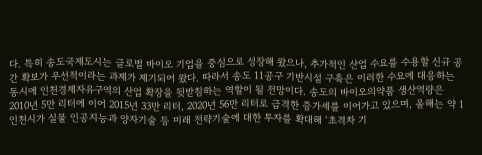다. 특히 송도국제도시는 글로벌 바이오 기업을 중심으로 성장해 왔으나, 추가적인 산업 수요를 수용할 신규 공간 확보가 우선적이라는 과제가 제기되어 왔다. 따라서 송도 11공구 기반시설 구축은 이러한 수요에 대응하는 동시에 인천경제자유구역의 산업 확장을 뒷받침하는 역할이 될 전망이다. 송도의 바이오의약품 생산역량은 2010년 5만 리터에 이어 2015년 33만 리터, 2020년 56만 리터로 급격한 증가세를 이어가고 있으며, 올해는 약 1
인천시가 실물 인공지능과 양자기술 등 미래 전략기술에 대한 투자를 확대해 ‘초격차 기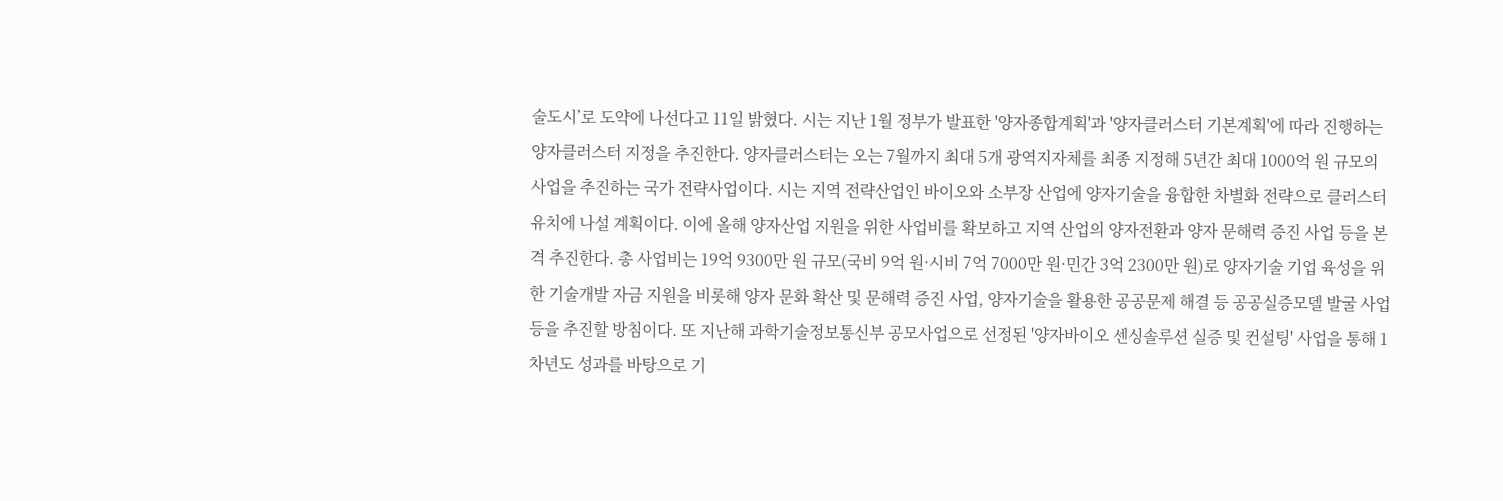술도시’로 도약에 나선다고 11일 밝혔다. 시는 지난 1월 정부가 발표한 '양자종합계획'과 '양자클러스터 기본계획'에 따라 진행하는 양자클러스터 지정을 추진한다. 양자클러스터는 오는 7월까지 최대 5개 광역지자체를 최종 지정해 5년간 최대 1000억 원 규모의 사업을 추진하는 국가 전략사업이다. 시는 지역 전략산업인 바이오와 소부장 산업에 양자기술을 융합한 차별화 전략으로 클러스터 유치에 나설 계획이다. 이에 올해 양자산업 지원을 위한 사업비를 확보하고 지역 산업의 양자전환과 양자 문해력 증진 사업 등을 본격 추진한다. 총 사업비는 19억 9300만 원 규모(국비 9억 원·시비 7억 7000만 원·민간 3억 2300만 원)로 양자기술 기업 육성을 위한 기술개발 자금 지원을 비롯해 양자 문화 확산 및 문해력 증진 사업, 양자기술을 활용한 공공문제 해결 등 공공실증모델 발굴 사업 등을 추진할 방침이다. 또 지난해 과학기술정보통신부 공모사업으로 선정된 '양자바이오 센싱솔루션 실증 및 컨설팅' 사업을 통해 1차년도 성과를 바탕으로 기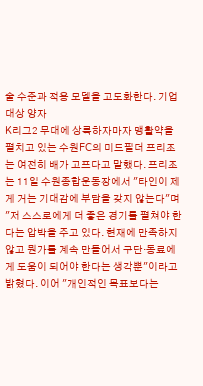술 수준과 적용 모델을 고도화한다. 기업 대상 양자
K리그2 무대에 상륙하자마자 맹활약을 펼치고 있는 수원FC의 미드필더 프리조는 여전히 배가 고프다고 말했다. 프리조는 11일 수원종합운동장에서 "타인이 제게 거는 기대감에 부담을 갖지 않는다"며 "저 스스로에게 더 좋은 경기를 펼쳐야 한다는 압박을 주고 있다. 현재에 만족하지 않고 뭔가를 계속 만들어서 구단·동료에게 도움이 되어야 한다는 생각뿐"이라고 밝혔다. 이어 "개인적인 목표보다는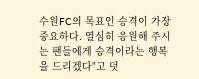수원FC의 목표인 승격이 가장 중요하다. 열심히 응원해 주시는 팬들에게 승격이라는 행복을 드리겠다"고 덧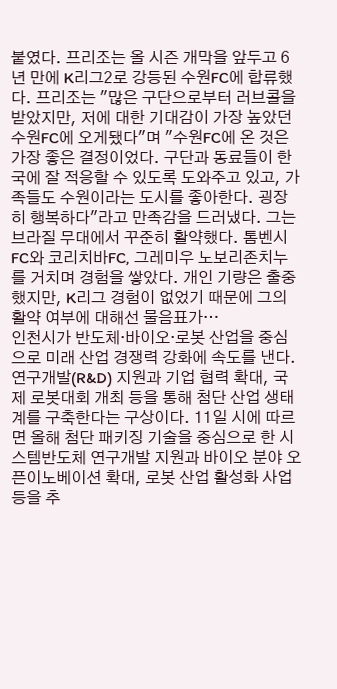붙였다. 프리조는 올 시즌 개막을 앞두고 6년 만에 K리그2로 강등된 수원FC에 합류했다. 프리조는 "많은 구단으로부터 러브콜을 받았지만, 저에 대한 기대감이 가장 높았던 수원FC에 오게됐다"며 "수원FC에 온 것은 가장 좋은 결정이었다. 구단과 동료들이 한국에 잘 적응할 수 있도록 도와주고 있고, 가족들도 수원이라는 도시를 좋아한다. 굉장히 행복하다"라고 만족감을 드러냈다. 그는 브라질 무대에서 꾸준히 활약했다. 톰벤시FC와 코리치바FC, 그레미우 노보리존치누를 거치며 경험을 쌓았다. 개인 기량은 출중했지만, K리그 경험이 없었기 때문에 그의 활약 여부에 대해선 물음표가…
인천시가 반도체·바이오·로봇 산업을 중심으로 미래 산업 경쟁력 강화에 속도를 낸다. 연구개발(R&D) 지원과 기업 협력 확대, 국제 로봇대회 개최 등을 통해 첨단 산업 생태계를 구축한다는 구상이다. 11일 시에 따르면 올해 첨단 패키징 기술을 중심으로 한 시스템반도체 연구개발 지원과 바이오 분야 오픈이노베이션 확대, 로봇 산업 활성화 사업 등을 추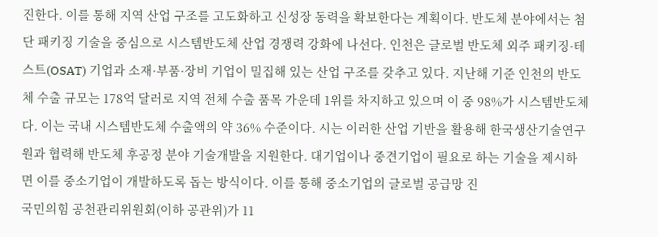진한다. 이를 통해 지역 산업 구조를 고도화하고 신성장 동력을 확보한다는 계획이다. 반도체 분야에서는 첨단 패키징 기술을 중심으로 시스템반도체 산업 경쟁력 강화에 나선다. 인천은 글로벌 반도체 외주 패키징·테스트(OSAT) 기업과 소재·부품·장비 기업이 밀집해 있는 산업 구조를 갖추고 있다. 지난해 기준 인천의 반도체 수출 규모는 178억 달러로 지역 전체 수출 품목 가운데 1위를 차지하고 있으며 이 중 98%가 시스템반도체다. 이는 국내 시스템반도체 수출액의 약 36% 수준이다. 시는 이러한 산업 기반을 활용해 한국생산기술연구원과 협력해 반도체 후공정 분야 기술개발을 지원한다. 대기업이나 중견기업이 필요로 하는 기술을 제시하면 이를 중소기업이 개발하도록 돕는 방식이다. 이를 통해 중소기업의 글로벌 공급망 진
국민의힘 공천관리위원회(이하 공관위)가 11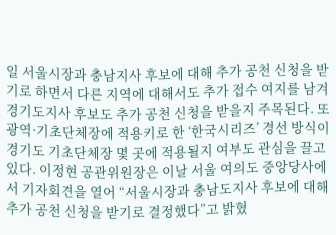일 서울시장과 충남지사 후보에 대해 추가 공천 신청을 받기로 하면서 다른 지역에 대해서도 추가 접수 여지를 남겨 경기도지사 후보도 추가 공천 신청을 받을지 주목된다. 또 광역·기초단체장에 적용키로 한 ‘한국시리즈’ 경선 방식이 경기도 기초단체장 몇 곳에 적용될지 여부도 관심을 끌고 있다. 이정현 공관위원장은 이날 서울 여의도 중앙당사에서 기자회견을 열어 “서울시장과 충남도지사 후보에 대해 추가 공천 신청을 받기로 결정했다”고 밝혔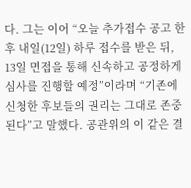다. 그는 이어 “오늘 추가접수 공고 한 후 내일(12일) 하루 접수를 받은 뒤, 13일 면접을 통해 신속하고 공정하게 심사를 진행할 예정”이라며 “기존에 신청한 후보들의 권리는 그대로 존중된다”고 말했다. 공관위의 이 같은 결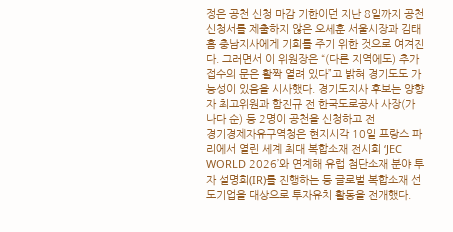정은 공천 신청 마감 기한이던 지난 8일까지 공천신청서를 제출하지 않은 오세훈 서울시장과 김태흠 충남지사에게 기회를 주기 위한 것으로 여겨진다. 그러면서 이 위원장은 “(다른 지역에도) 추가 접수의 문은 활짝 열려 있다”고 밝혀 경기도도 가능성이 있음을 시사했다. 경기도지사 후보는 양향자 최고위원과 함진규 전 한국도로공사 사장(가나다 순) 등 2명이 공천을 신청하고 전
경기경제자유구역청은 현지시각 10일 프랑스 파리에서 열린 세계 최대 복합소재 전시회 ‘JEC WORLD 2026’와 연계해 유럽 첨단소재 분야 투자 설명회(IR)를 진행하는 등 글로벌 복합소재 선도기업을 대상으로 투자유치 활동을 전개했다.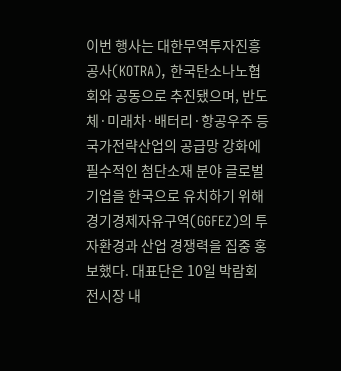이번 행사는 대한무역투자진흥공사(KOTRA), 한국탄소나노협회와 공동으로 추진됐으며, 반도체·미래차·배터리·항공우주 등 국가전략산업의 공급망 강화에 필수적인 첨단소재 분야 글로벌 기업을 한국으로 유치하기 위해 경기경제자유구역(GGFEZ)의 투자환경과 산업 경쟁력을 집중 홍보했다. 대표단은 10일 박람회 전시장 내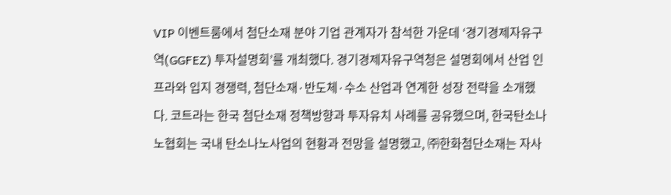VIP 이벤트룸에서 첨단소재 분야 기업 관계자가 참석한 가운데 ‘경기경제자유구역(GGFEZ) 투자설명회’를 개최했다. 경기경제자유구역청은 설명회에서 산업 인프라와 입지 경쟁력, 첨단소재·반도체·수소 산업과 연계한 성장 전략을 소개했다. 코트라는 한국 첨단소재 정책방향과 투자유치 사례를 공유했으며, 한국탄소나노협회는 국내 탄소나노사업의 현황과 전망을 설명했고, ㈜한화첨단소재는 자사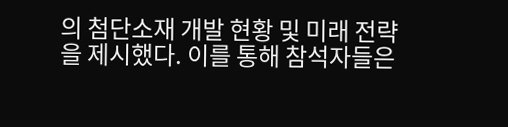의 첨단소재 개발 현황 및 미래 전략을 제시했다. 이를 통해 참석자들은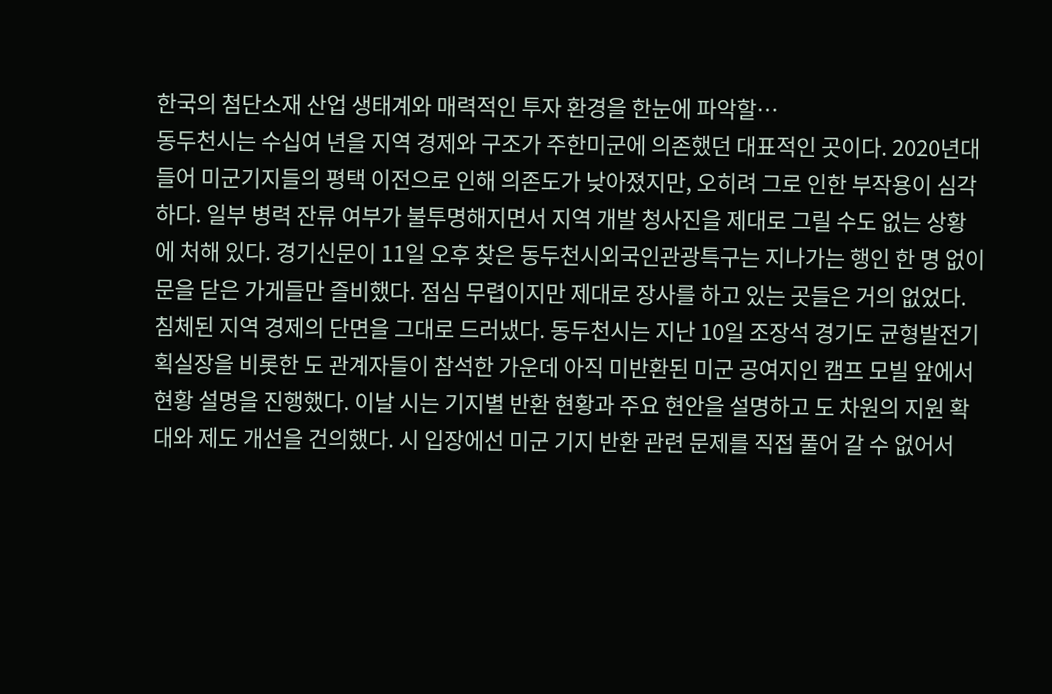한국의 첨단소재 산업 생태계와 매력적인 투자 환경을 한눈에 파악할…
동두천시는 수십여 년을 지역 경제와 구조가 주한미군에 의존했던 대표적인 곳이다. 2020년대 들어 미군기지들의 평택 이전으로 인해 의존도가 낮아졌지만, 오히려 그로 인한 부작용이 심각하다. 일부 병력 잔류 여부가 불투명해지면서 지역 개발 청사진을 제대로 그릴 수도 없는 상황에 처해 있다. 경기신문이 11일 오후 찾은 동두천시외국인관광특구는 지나가는 행인 한 명 없이 문을 닫은 가게들만 즐비했다. 점심 무렵이지만 제대로 장사를 하고 있는 곳들은 거의 없었다. 침체된 지역 경제의 단면을 그대로 드러냈다. 동두천시는 지난 10일 조장석 경기도 균형발전기획실장을 비롯한 도 관계자들이 참석한 가운데 아직 미반환된 미군 공여지인 캠프 모빌 앞에서 현황 설명을 진행했다. 이날 시는 기지별 반환 현황과 주요 현안을 설명하고 도 차원의 지원 확대와 제도 개선을 건의했다. 시 입장에선 미군 기지 반환 관련 문제를 직접 풀어 갈 수 없어서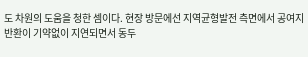도 차원의 도움을 청한 셈이다. 현장 방문에선 지역균형발전 측면에서 공여지 반환이 기약없이 지연되면서 동두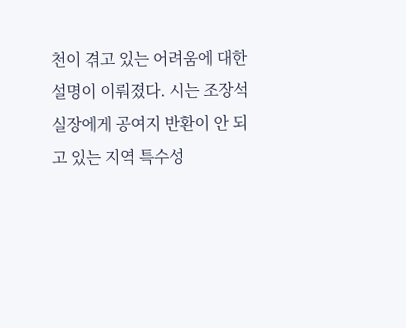천이 겪고 있는 어려움에 대한 설명이 이뤄졌다. 시는 조장석 실장에게 공여지 반환이 안 되고 있는 지역 특수성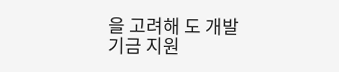을 고려해 도 개발기금 지원